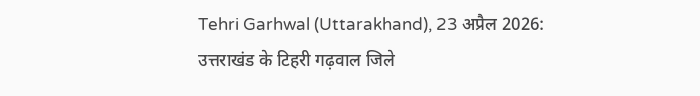Tehri Garhwal (Uttarakhand), 23 अप्रैल 2026:
उत्तराखंड के टिहरी गढ़वाल जिले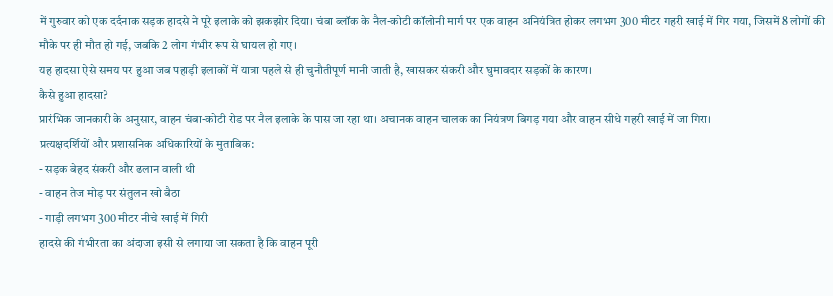में गुरुवार को एक दर्दनाक सड़क हादसे ने पूरे इलाके को झकझोर दिया। चंबा ब्लॉक के नैल-कोटी कॉलोनी मार्ग पर एक वाहन अनियंत्रित होकर लगभग 300 मीटर गहरी खाई में गिर गया, जिसमें 8 लोगों की मौके पर ही मौत हो गई, जबकि 2 लोग गंभीर रूप से घायल हो गए।
यह हादसा ऐसे समय पर हुआ जब पहाड़ी इलाकों में यात्रा पहले से ही चुनौतीपूर्ण मानी जाती है, खासकर संकरी और घुमावदार सड़कों के कारण।
कैसे हुआ हादसा?
प्रारंभिक जानकारी के अनुसार, वाहन चंबा-कोटी रोड पर नैल इलाके के पास जा रहा था। अचानक वाहन चालक का नियंत्रण बिगड़ गया और वाहन सीधे गहरी खाई में जा गिरा।
प्रत्यक्षदर्शियों और प्रशासनिक अधिकारियों के मुताबिक:
- सड़क बेहद संकरी और ढलान वाली थी
- वाहन तेज मोड़ पर संतुलन खो बैठा
- गाड़ी लगभग 300 मीटर नीचे खाई में गिरी
हादसे की गंभीरता का अंदाजा इसी से लगाया जा सकता है कि वाहन पूरी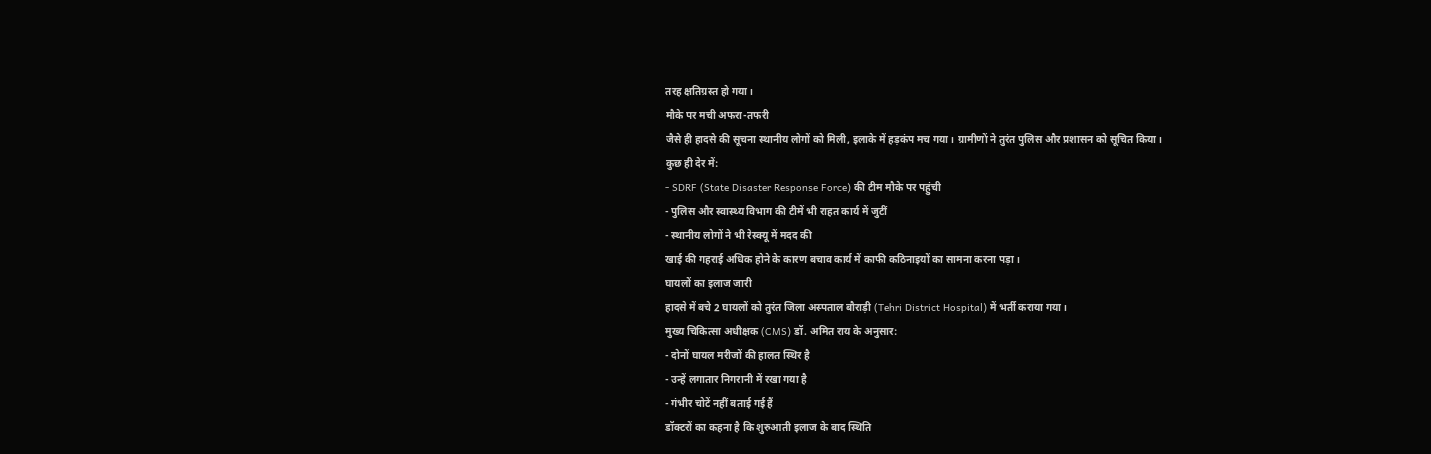तरह क्षतिग्रस्त हो गया।
मौके पर मची अफरा-तफरी
जैसे ही हादसे की सूचना स्थानीय लोगों को मिली, इलाके में हड़कंप मच गया। ग्रामीणों ने तुरंत पुलिस और प्रशासन को सूचित किया।
कुछ ही देर में:
- SDRF (State Disaster Response Force) की टीम मौके पर पहुंची
- पुलिस और स्वास्थ्य विभाग की टीमें भी राहत कार्य में जुटीं
- स्थानीय लोगों ने भी रेस्क्यू में मदद की
खाई की गहराई अधिक होने के कारण बचाव कार्य में काफी कठिनाइयों का सामना करना पड़ा।
घायलों का इलाज जारी
हादसे में बचे 2 घायलों को तुरंत जिला अस्पताल बौराड़ी (Tehri District Hospital) में भर्ती कराया गया।
मुख्य चिकित्सा अधीक्षक (CMS) डॉ. अमित राय के अनुसार:
- दोनों घायल मरीजों की हालत स्थिर है
- उन्हें लगातार निगरानी में रखा गया है
- गंभीर चोटें नहीं बताई गई हैं
डॉक्टरों का कहना है कि शुरुआती इलाज के बाद स्थिति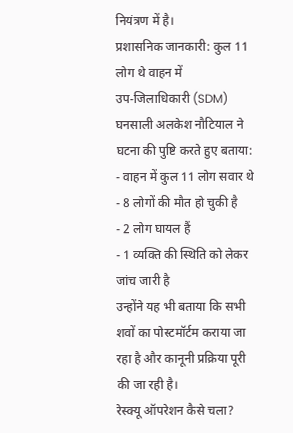नियंत्रण में है।
प्रशासनिक जानकारी: कुल 11 लोग थे वाहन में
उप-जिलाधिकारी (SDM) घनसाली अलकेश नौटियाल ने घटना की पुष्टि करते हुए बताया:
- वाहन में कुल 11 लोग सवार थे
- 8 लोगों की मौत हो चुकी है
- 2 लोग घायल हैं
- 1 व्यक्ति की स्थिति को लेकर जांच जारी है
उन्होंने यह भी बताया कि सभी शवों का पोस्टमॉर्टम कराया जा रहा है और कानूनी प्रक्रिया पूरी की जा रही है।
रेस्क्यू ऑपरेशन कैसे चला?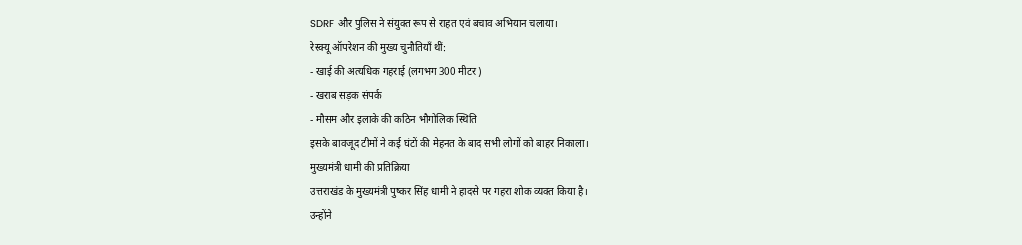SDRF और पुलिस ने संयुक्त रूप से राहत एवं बचाव अभियान चलाया।
रेस्क्यू ऑपरेशन की मुख्य चुनौतियाँ थीं:
- खाई की अत्यधिक गहराई (लगभग 300 मीटर)
- खराब सड़क संपर्क
- मौसम और इलाके की कठिन भौगोलिक स्थिति
इसके बावजूद टीमों ने कई घंटों की मेहनत के बाद सभी लोगों को बाहर निकाला।
मुख्यमंत्री धामी की प्रतिक्रिया
उत्तराखंड के मुख्यमंत्री पुष्कर सिंह धामी ने हादसे पर गहरा शोक व्यक्त किया है।
उन्होंने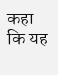कहा कि यह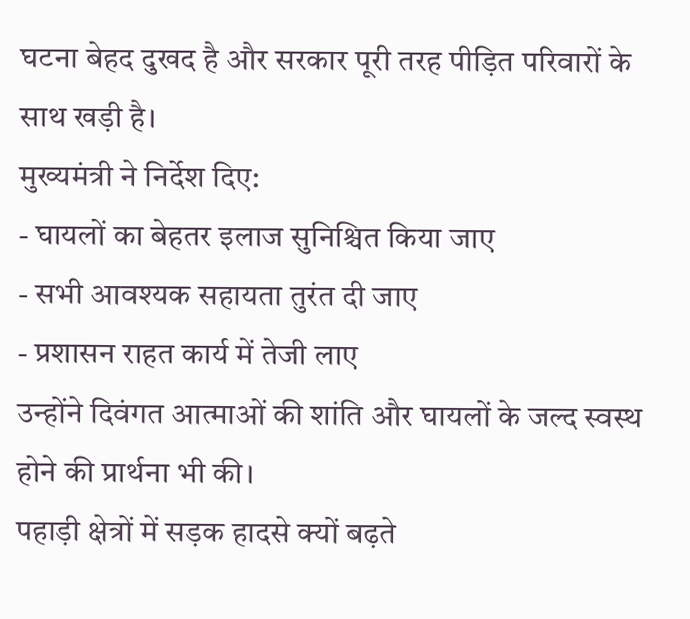घटना बेहद दुखद है और सरकार पूरी तरह पीड़ित परिवारों के साथ खड़ी है।
मुख्यमंत्री ने निर्देश दिए:
- घायलों का बेहतर इलाज सुनिश्चित किया जाए
- सभी आवश्यक सहायता तुरंत दी जाए
- प्रशासन राहत कार्य में तेजी लाए
उन्होंने दिवंगत आत्माओं की शांति और घायलों के जल्द स्वस्थ होने की प्रार्थना भी की।
पहाड़ी क्षेत्रों में सड़क हादसे क्यों बढ़ते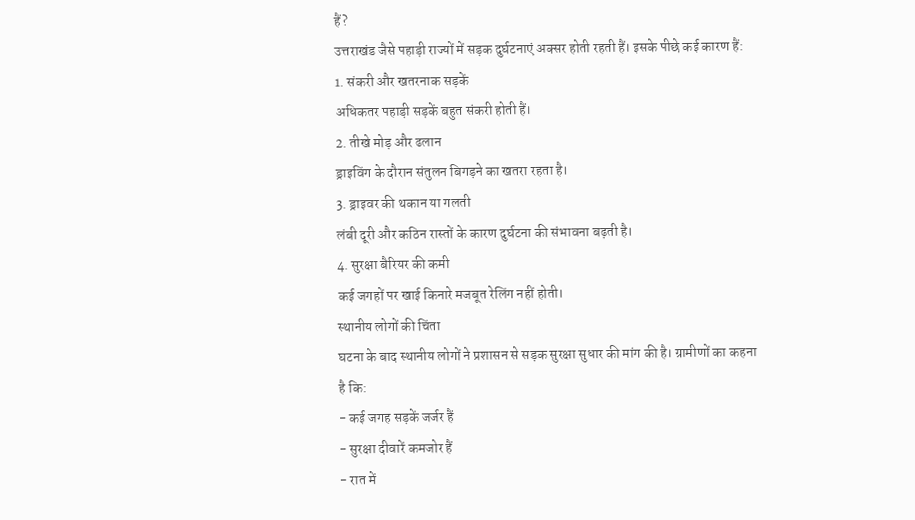हैं?
उत्तराखंड जैसे पहाड़ी राज्यों में सड़क दुर्घटनाएं अक्सर होती रहती हैं। इसके पीछे कई कारण हैं:
1. संकरी और खतरनाक सड़कें
अधिकतर पहाड़ी सड़कें बहुत संकरी होती हैं।
2. तीखे मोड़ और ढलान
ड्राइविंग के दौरान संतुलन बिगड़ने का खतरा रहता है।
3. ड्राइवर की थकान या गलती
लंबी दूरी और कठिन रास्तों के कारण दुर्घटना की संभावना बढ़ती है।
4. सुरक्षा बैरियर की कमी
कई जगहों पर खाई किनारे मजबूत रेलिंग नहीं होती।
स्थानीय लोगों की चिंता
घटना के बाद स्थानीय लोगों ने प्रशासन से सड़क सुरक्षा सुधार की मांग की है। ग्रामीणों का कहना है कि:
- कई जगह सड़कें जर्जर हैं
- सुरक्षा दीवारें कमजोर हैं
- रात में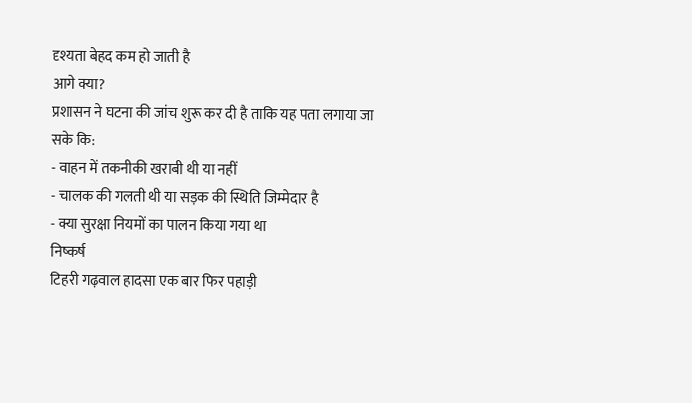दृश्यता बेहद कम हो जाती है
आगे क्या?
प्रशासन ने घटना की जांच शुरू कर दी है ताकि यह पता लगाया जा सके कि:
- वाहन में तकनीकी खराबी थी या नहीं
- चालक की गलती थी या सड़क की स्थिति जिम्मेदार है
- क्या सुरक्षा नियमों का पालन किया गया था
निष्कर्ष
टिहरी गढ़वाल हादसा एक बार फिर पहाड़ी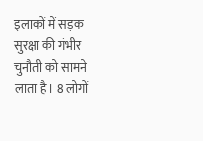इलाकों में सड़क सुरक्षा की गंभीर चुनौती को सामने लाता है। 8 लोगों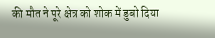की मौत ने पूरे क्षेत्र को शोक में डुबो दिया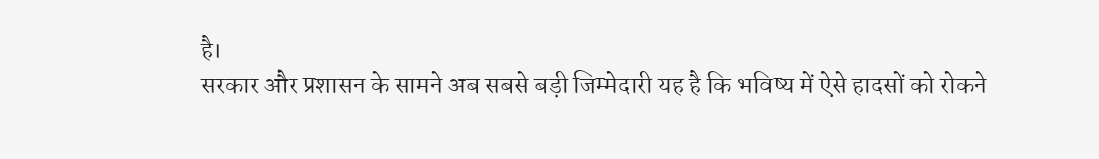है।
सरकार और प्रशासन के सामने अब सबसे बड़ी जिम्मेदारी यह है कि भविष्य में ऐसे हादसों को रोकने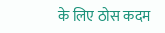के लिए ठोस कदम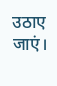उठाए जाएं।